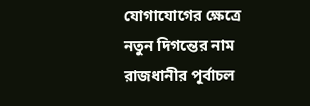যোগাযোগের ক্ষেত্রে নতুন দিগন্তের নাম রাজধানীর পূর্বাচল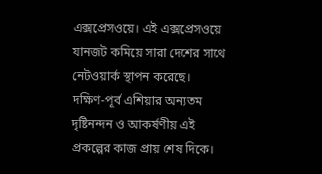এক্সপ্রেসওয়ে। এই এক্সপ্রেসওয়ে যানজট কমিয়ে সারা দেশের সাথে নেটওয়ার্ক স্থাপন করেছে। দক্ষিণ-পূর্ব এশিয়ার অন্যতম দৃষ্টিনন্দন ও আকর্ষণীয় এই প্রকল্পের কাজ প্রায় শেষ দিকে।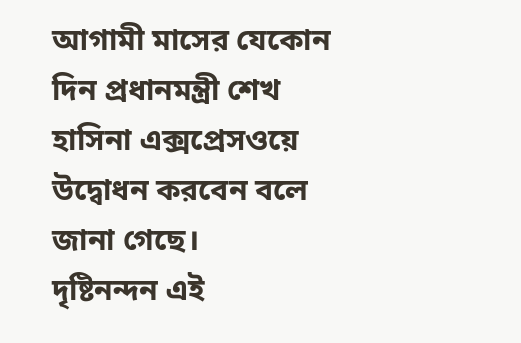আগামী মাসের যেকোন দিন প্রধানমন্ত্রী শেখ হাসিনা এক্সপ্রেসওয়ে উদ্বোধন করবেন বলে জানা গেছে।
দৃষ্টিনন্দন এই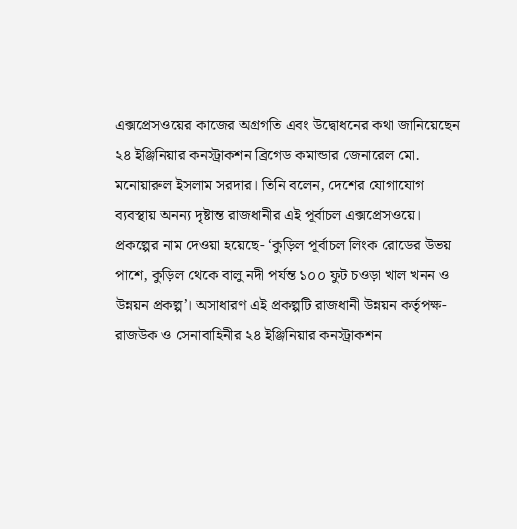এক্সপ্রেসওয়ের কাজের অগ্রগতি এবং উদ্বোধনের কথা জানিয়েছেন ২৪ ইঞ্জিনিয়ার কনস্ট্রাকশন ব্রিগেড কমান্ডার জেনারেল মো. মনোয়ারুল ইসলাম সরদার। তিনি বলেন, দেশের যোগাযোগ ব্যবস্থায় অনন্য দৃষ্টান্ত রাজধানীর এই পূর্বাচল এক্সপ্রেসওয়ে।
প্রকল্পের নাম দেওয়া হয়েছে- ‘কুড়িল পূর্বাচল লিংক রোডের উভয় পাশে, কুড়িল থেকে বালু নদী পর্যন্ত ১০০ ফুট চওড়া খাল খনন ও উন্নয়ন প্রকল্প’। অসাধারণ এই প্রকল্পটি রাজধানী উন্নয়ন কর্তৃপক্ষ- রাজউক ও সেনাবাহিনীর ২৪ ইঞ্জিনিয়ার কনস্ট্রাকশন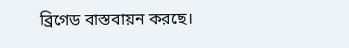ব্রিগেড বাস্তবায়ন করছে।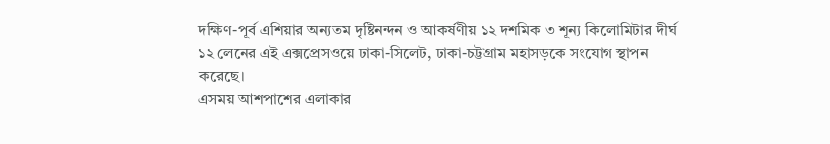দক্ষিণ-পূর্ব এশিয়ার অন্যতম দৃষ্টিনন্দন ও আকর্ষণীয় ১২ দশমিক ৩ শূন্য কিলোমিটার দীর্ঘ ১২ লেনের এই এক্সপ্রেসওয়ে ঢাকা-সিলেট, ঢাকা-চট্টগ্রাম মহাসড়কে সংযোগ স্থাপন করেছে।
এসময় আশপাশের এলাকার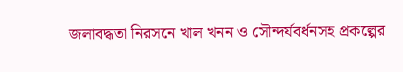জলাবদ্ধতা নিরসনে খাল খনন ও সৌন্দর্যবর্ধনসহ প্রকল্পের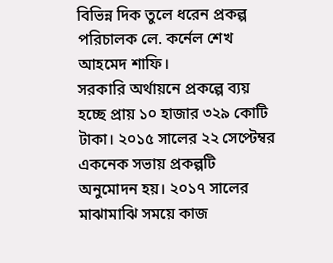বিভিন্ন দিক তুলে ধরেন প্রকল্প পরিচালক লে. কর্নেল শেখ আহমেদ শাফি।
সরকারি অর্থায়নে প্রকল্পে ব্যয় হচ্ছে প্রায় ১০ হাজার ৩২৯ কোটি টাকা। ২০১৫ সালের ২২ সেপ্টেম্বর একনেক সভায় প্রকল্পটি অনুমোদন হয়। ২০১৭ সালের মাঝামাঝি সময়ে কাজ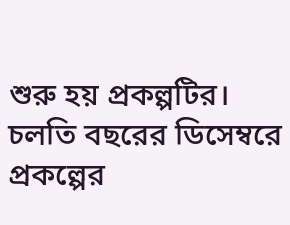শুরু হয় প্রকল্পটির। চলতি বছরের ডিসেম্বরে প্রকল্পের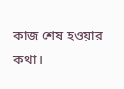কাজ শেষ হওয়ার কথা।